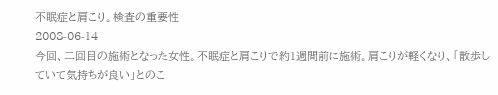不眠症と肩こり。検査の重要性
2008-06-14
今回、二回目の施術となった女性。不眠症と肩こりで約1週間前に施術。肩こりが軽くなり、「散歩していて気持ちが良い」とのこ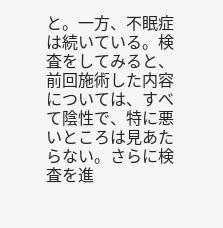と。一方、不眠症は続いている。検査をしてみると、前回施術した内容については、すべて陰性で、特に悪いところは見あたらない。さらに検査を進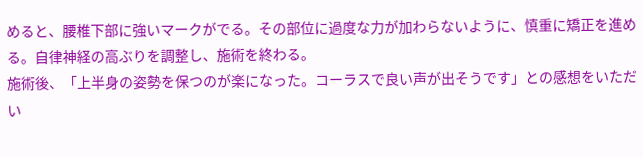めると、腰椎下部に強いマークがでる。その部位に過度な力が加わらないように、慎重に矯正を進める。自律神経の高ぶりを調整し、施術を終わる。
施術後、「上半身の姿勢を保つのが楽になった。コーラスで良い声が出そうです」との感想をいただい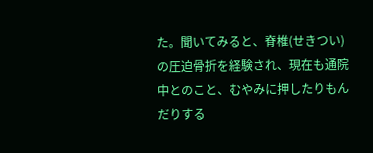た。聞いてみると、脊椎(せきつい)の圧迫骨折を経験され、現在も通院中とのこと、むやみに押したりもんだりする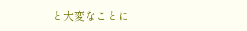と大変なことに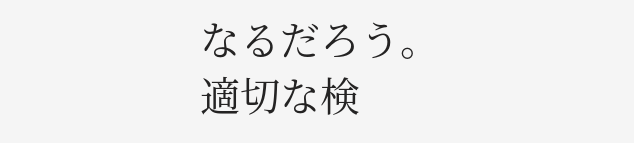なるだろう。
適切な検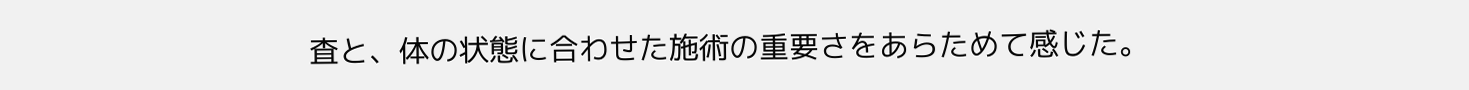査と、体の状態に合わせた施術の重要さをあらためて感じた。